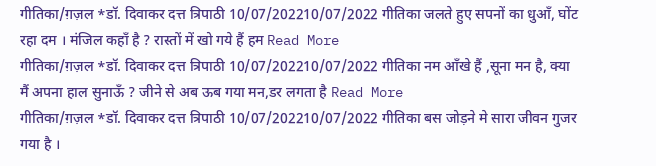गीतिका/ग़ज़ल *डॉ. दिवाकर दत्त त्रिपाठी 10/07/202210/07/2022 गीतिका जलते हुए सपनों का धुआँ, घोंट रहा दम । मंजिल कहाँ है ? रास्तों में खो गये हैं हम Read More
गीतिका/ग़ज़ल *डॉ. दिवाकर दत्त त्रिपाठी 10/07/202210/07/2022 गीतिका नम आँखे हैं ,सूना मन है, क्या मैं अपना हाल सुनाऊँ ? जीने से अब ऊब गया मन,डर लगता है Read More
गीतिका/ग़ज़ल *डॉ. दिवाकर दत्त त्रिपाठी 10/07/202210/07/2022 गीतिका बस जोड़ने मे सारा जीवन गुजर गया है ।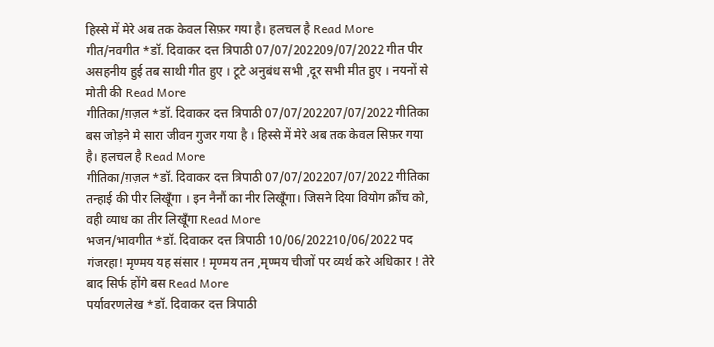हिस्से में मेरे अब तक केवल सिफ़र गया है। हलचल है Read More
गीत/नवगीत *डॉ. दिवाकर दत्त त्रिपाठी 07/07/202209/07/2022 गीत पीर असहनीय हुई तब साथी गीत हुए । टूटे अनुबंध सभी ,दूर सभी मीत हुए । नयनों से मोती की Read More
गीतिका/ग़ज़ल *डॉ. दिवाकर दत्त त्रिपाठी 07/07/202207/07/2022 गीतिका बस जोड़ने मे सारा जीवन गुजर गया है । हिस्से में मेरे अब तक केवल सिफ़र गया है। हलचल है Read More
गीतिका/ग़ज़ल *डॉ. दिवाकर दत्त त्रिपाठी 07/07/202207/07/2022 गीतिका तन्हाई की पीर लिखूँगा । इन नैनौं का नीर लिखूँगा। जिसने दिया वियोग क्रौंच को, वही व्याध का तीर लिखूँगा Read More
भजन/भावगीत *डॉ. दिवाकर दत्त त्रिपाठी 10/06/202210/06/2022 पद गंजरहा! मृण्मय यह संसार ! मृण्मय तन ,मृण्मय चीजों पर व्यर्थ करे अधिकार ! तेरे बाद सिर्फ होंगे बस Read More
पर्यावरणलेख *डॉ. दिवाकर दत्त त्रिपाठी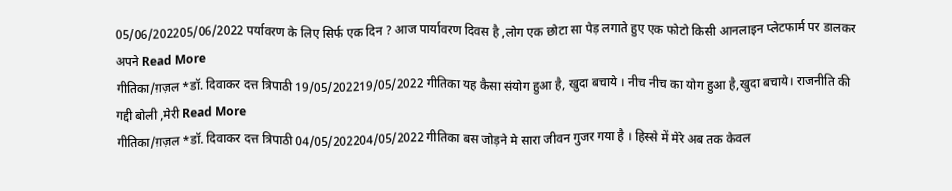05/06/202205/06/2022 पर्यावरण के लिए सिर्फ एक दिन ? आज पार्यावरण दिवस है ,लोग एक छोटा सा पेड़ लगाते हुए एक फोटो किसी आनलाइन प्लेटफार्म पर डालकर अपने Read More
गीतिका/ग़ज़ल *डॉ. दिवाकर दत्त त्रिपाठी 19/05/202219/05/2022 गीतिका यह कैसा संयोग हुआ है, खुदा बचाये । नीच नीच का योग हुआ है,खुदा बचाये। राजनीति की गद्दी बोली ,मेरी Read More
गीतिका/ग़ज़ल *डॉ. दिवाकर दत्त त्रिपाठी 04/05/202204/05/2022 गीतिका बस जोड़ने मे सारा जीवन गुजर गया है । हिस्से में मेरे अब तक केवल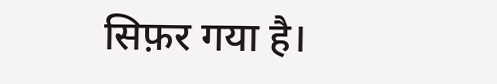सिफ़र गया है।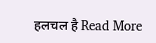हलचल है Read More